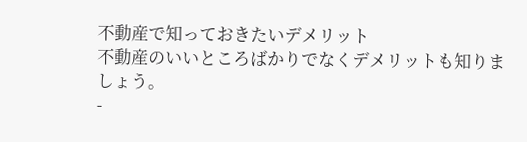不動産で知っておきたいデメリット
不動産のいいところばかりでなくデメリットも知りましょう。
-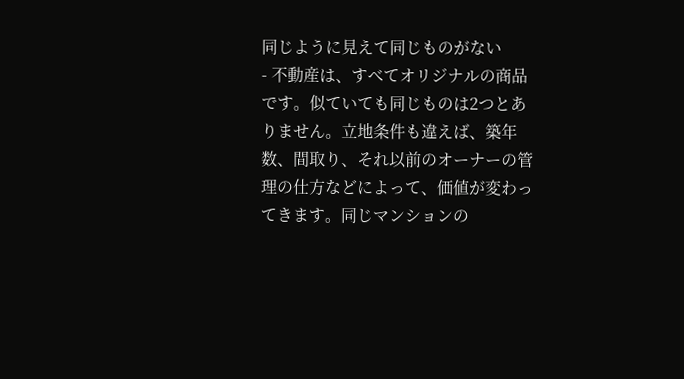同じように見えて同じものがない
- 不動産は、すべてオリジナルの商品です。似ていても同じものは2つとありません。立地条件も違えば、築年数、間取り、それ以前のオーナーの管理の仕方などによって、価値が変わってきます。同じマンションの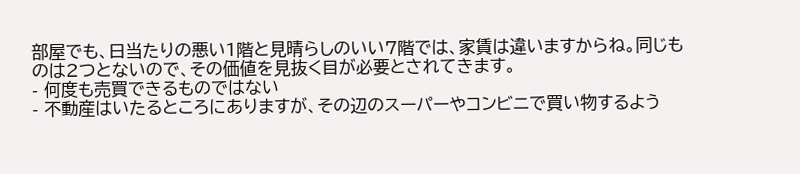部屋でも、日当たりの悪い1階と見晴らしのいい7階では、家賃は違いますからね。同じものは2つとないので、その価値を見抜く目が必要とされてきます。
- 何度も売買できるものではない
- 不動産はいたるところにありますが、その辺のスーパーやコンビニで買い物するよう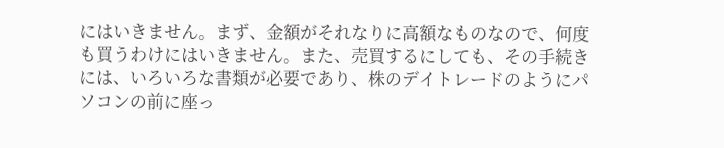にはいきません。まず、金額がそれなりに高額なものなので、何度も買うわけにはいきません。また、売買するにしても、その手続きには、いろいろな書類が必要であり、株のデイトレードのようにパソコンの前に座っ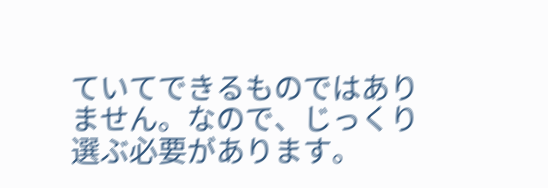ていてできるものではありません。なので、じっくり選ぶ必要があります。